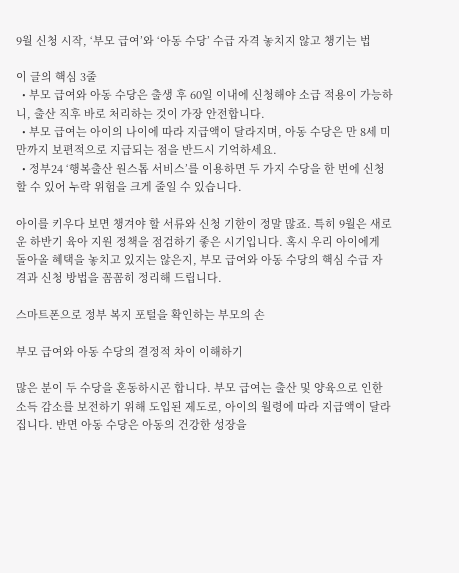9월 신청 시작, ‘부모 급여’와 ‘아동 수당’ 수급 자격 놓치지 않고 챙기는 법

이 글의 핵심 3줄
  • 부모 급여와 아동 수당은 출생 후 60일 이내에 신청해야 소급 적용이 가능하니, 출산 직후 바로 처리하는 것이 가장 안전합니다.
  • 부모 급여는 아이의 나이에 따라 지급액이 달라지며, 아동 수당은 만 8세 미만까지 보편적으로 지급되는 점을 반드시 기억하세요.
  • 정부24 ‘행복출산 원스톱 서비스’를 이용하면 두 가지 수당을 한 번에 신청할 수 있어 누락 위험을 크게 줄일 수 있습니다.

아이를 키우다 보면 챙겨야 할 서류와 신청 기한이 정말 많죠. 특히 9월은 새로운 하반기 육아 지원 정책을 점검하기 좋은 시기입니다. 혹시 우리 아이에게 돌아올 혜택을 놓치고 있지는 않은지, 부모 급여와 아동 수당의 핵심 수급 자격과 신청 방법을 꼼꼼히 정리해 드립니다.

스마트폰으로 정부 복지 포털을 확인하는 부모의 손

부모 급여와 아동 수당의 결정적 차이 이해하기

많은 분이 두 수당을 혼동하시곤 합니다. 부모 급여는 출산 및 양육으로 인한 소득 감소를 보전하기 위해 도입된 제도로, 아이의 월령에 따라 지급액이 달라집니다. 반면 아동 수당은 아동의 건강한 성장을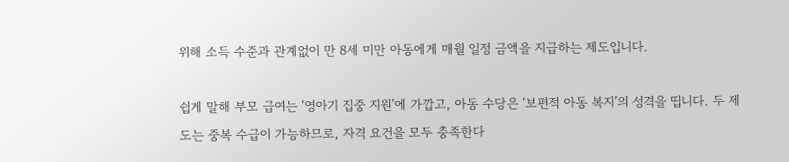위해 소득 수준과 관계없이 만 8세 미만 아동에게 매월 일정 금액을 지급하는 제도입니다.

쉽게 말해 부모 급여는 ‘영아기 집중 지원’에 가깝고, 아동 수당은 ‘보편적 아동 복지’의 성격을 띱니다. 두 제도는 중복 수급이 가능하므로, 자격 요건을 모두 충족한다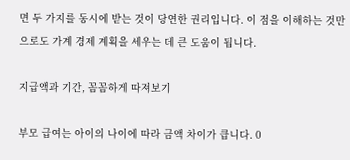면 두 가지를 동시에 받는 것이 당연한 권리입니다. 이 점을 이해하는 것만으로도 가계 경제 계획을 세우는 데 큰 도움이 됩니다.

지급액과 기간, 꼼꼼하게 따져보기

부모 급여는 아이의 나이에 따라 금액 차이가 큽니다. 0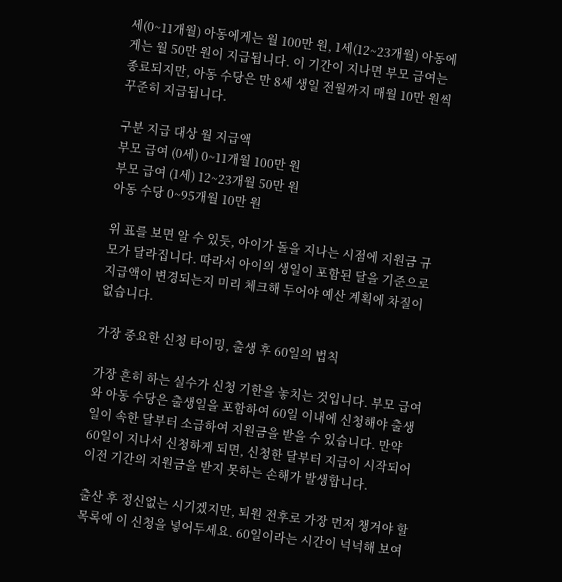세(0~11개월) 아동에게는 월 100만 원, 1세(12~23개월) 아동에게는 월 50만 원이 지급됩니다. 이 기간이 지나면 부모 급여는 종료되지만, 아동 수당은 만 8세 생일 전월까지 매월 10만 원씩 꾸준히 지급됩니다.

구분 지급 대상 월 지급액
부모 급여 (0세) 0~11개월 100만 원
부모 급여 (1세) 12~23개월 50만 원
아동 수당 0~95개월 10만 원

위 표를 보면 알 수 있듯, 아이가 돌을 지나는 시점에 지원금 규모가 달라집니다. 따라서 아이의 생일이 포함된 달을 기준으로 지급액이 변경되는지 미리 체크해 두어야 예산 계획에 차질이 없습니다.

가장 중요한 신청 타이밍, 출생 후 60일의 법칙

가장 흔히 하는 실수가 신청 기한을 놓치는 것입니다. 부모 급여와 아동 수당은 출생일을 포함하여 60일 이내에 신청해야 출생일이 속한 달부터 소급하여 지원금을 받을 수 있습니다. 만약 60일이 지나서 신청하게 되면, 신청한 달부터 지급이 시작되어 이전 기간의 지원금을 받지 못하는 손해가 발생합니다.

출산 후 정신없는 시기겠지만, 퇴원 전후로 가장 먼저 챙겨야 할 목록에 이 신청을 넣어두세요. 60일이라는 시간이 넉넉해 보여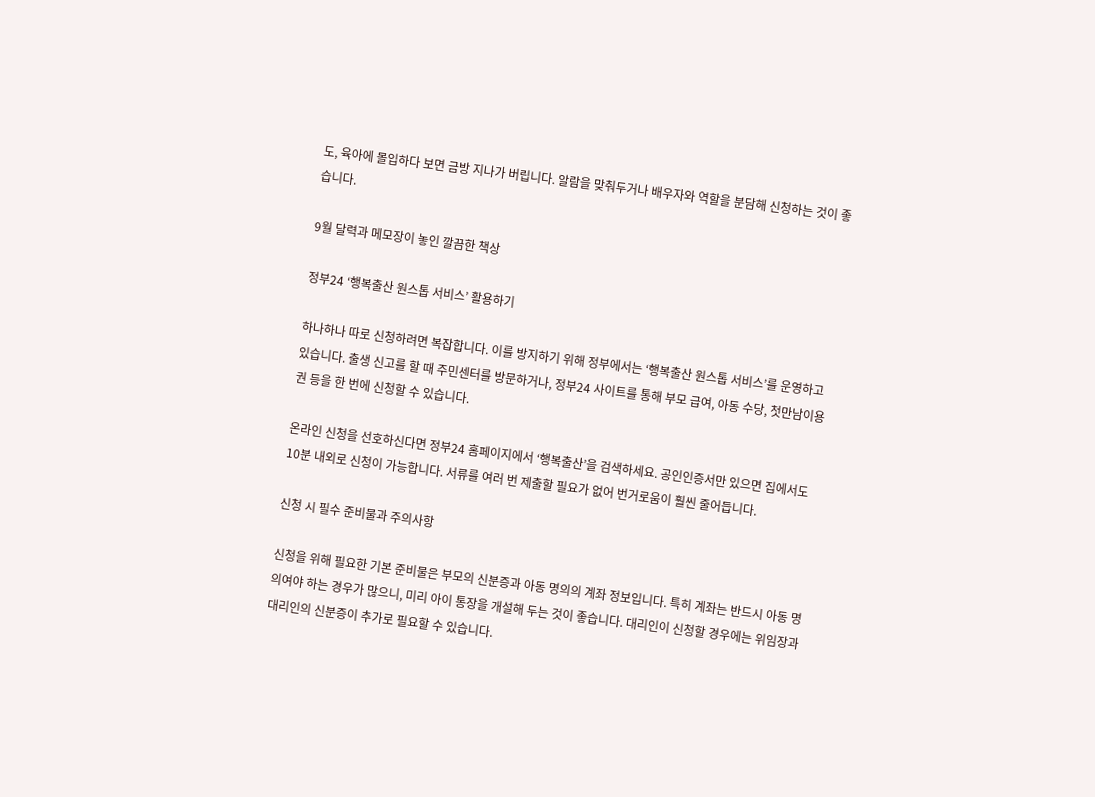도, 육아에 몰입하다 보면 금방 지나가 버립니다. 알람을 맞춰두거나 배우자와 역할을 분담해 신청하는 것이 좋습니다.

9월 달력과 메모장이 놓인 깔끔한 책상

정부24 ‘행복출산 원스톱 서비스’ 활용하기

하나하나 따로 신청하려면 복잡합니다. 이를 방지하기 위해 정부에서는 ‘행복출산 원스톱 서비스’를 운영하고 있습니다. 출생 신고를 할 때 주민센터를 방문하거나, 정부24 사이트를 통해 부모 급여, 아동 수당, 첫만남이용권 등을 한 번에 신청할 수 있습니다.

온라인 신청을 선호하신다면 정부24 홈페이지에서 ‘행복출산’을 검색하세요. 공인인증서만 있으면 집에서도 10분 내외로 신청이 가능합니다. 서류를 여러 번 제출할 필요가 없어 번거로움이 훨씬 줄어듭니다.

신청 시 필수 준비물과 주의사항

신청을 위해 필요한 기본 준비물은 부모의 신분증과 아동 명의의 계좌 정보입니다. 특히 계좌는 반드시 아동 명의여야 하는 경우가 많으니, 미리 아이 통장을 개설해 두는 것이 좋습니다. 대리인이 신청할 경우에는 위임장과 대리인의 신분증이 추가로 필요할 수 있습니다.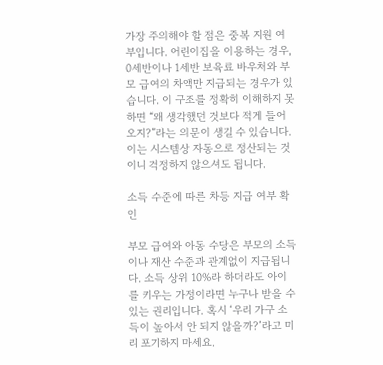가장 주의해야 할 점은 중복 지원 여부입니다. 어린이집을 이용하는 경우, 0세반이나 1세반 보육료 바우처와 부모 급여의 차액만 지급되는 경우가 있습니다. 이 구조를 정확히 이해하지 못하면 “왜 생각했던 것보다 적게 들어오지?”라는 의문이 생길 수 있습니다. 이는 시스템상 자동으로 정산되는 것이니 걱정하지 않으셔도 됩니다.

소득 수준에 따른 차등 지급 여부 확인

부모 급여와 아동 수당은 부모의 소득이나 재산 수준과 관계없이 지급됩니다. 소득 상위 10%라 하더라도 아이를 키우는 가정이라면 누구나 받을 수 있는 권리입니다. 혹시 ‘우리 가구 소득이 높아서 안 되지 않을까?’라고 미리 포기하지 마세요.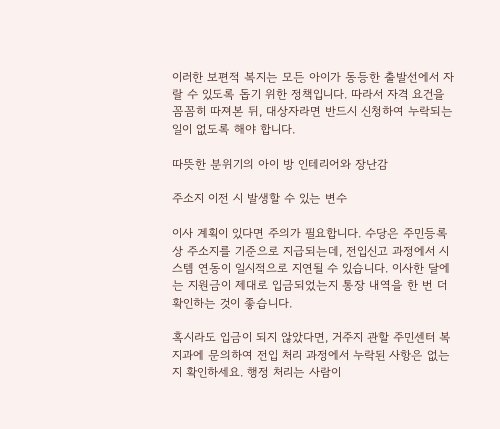이러한 보편적 복지는 모든 아이가 동등한 출발선에서 자랄 수 있도록 돕기 위한 정책입니다. 따라서 자격 요건을 꼼꼼히 따져본 뒤, 대상자라면 반드시 신청하여 누락되는 일이 없도록 해야 합니다.

따뜻한 분위기의 아이 방 인테리어와 장난감

주소지 이전 시 발생할 수 있는 변수

이사 계획이 있다면 주의가 필요합니다. 수당은 주민등록상 주소지를 기준으로 지급되는데, 전입신고 과정에서 시스템 연동이 일시적으로 지연될 수 있습니다. 이사한 달에는 지원금이 제대로 입금되었는지 통장 내역을 한 번 더 확인하는 것이 좋습니다.

혹시라도 입금이 되지 않았다면, 거주지 관할 주민센터 복지과에 문의하여 전입 처리 과정에서 누락된 사항은 없는지 확인하세요. 행정 처리는 사람이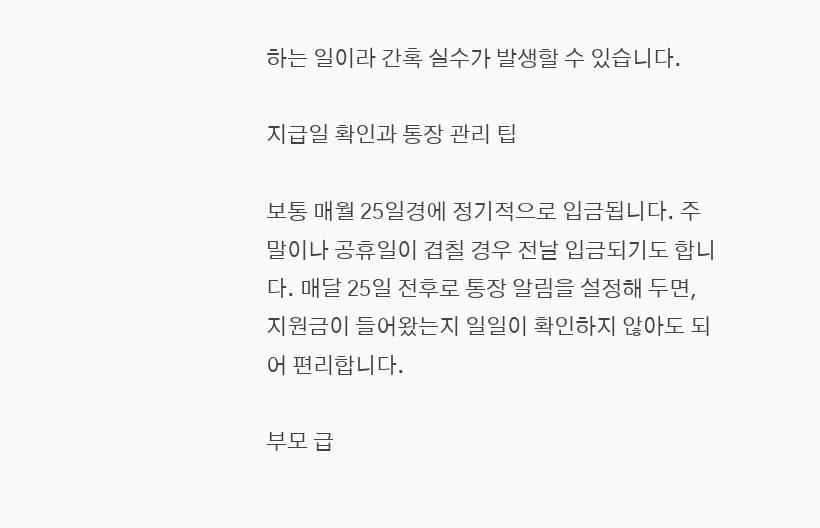하는 일이라 간혹 실수가 발생할 수 있습니다.

지급일 확인과 통장 관리 팁

보통 매월 25일경에 정기적으로 입금됩니다. 주말이나 공휴일이 겹칠 경우 전날 입금되기도 합니다. 매달 25일 전후로 통장 알림을 설정해 두면, 지원금이 들어왔는지 일일이 확인하지 않아도 되어 편리합니다.

부모 급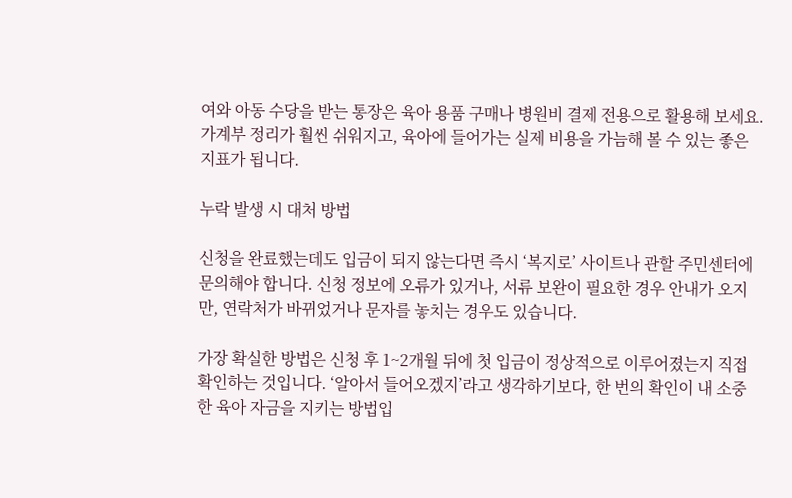여와 아동 수당을 받는 통장은 육아 용품 구매나 병원비 결제 전용으로 활용해 보세요. 가계부 정리가 훨씬 쉬워지고, 육아에 들어가는 실제 비용을 가늠해 볼 수 있는 좋은 지표가 됩니다.

누락 발생 시 대처 방법

신청을 완료했는데도 입금이 되지 않는다면 즉시 ‘복지로’ 사이트나 관할 주민센터에 문의해야 합니다. 신청 정보에 오류가 있거나, 서류 보완이 필요한 경우 안내가 오지만, 연락처가 바뀌었거나 문자를 놓치는 경우도 있습니다.

가장 확실한 방법은 신청 후 1~2개월 뒤에 첫 입금이 정상적으로 이루어졌는지 직접 확인하는 것입니다. ‘알아서 들어오겠지’라고 생각하기보다, 한 번의 확인이 내 소중한 육아 자금을 지키는 방법입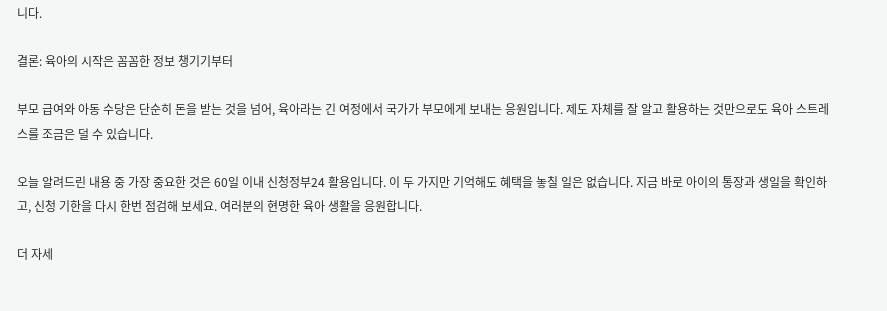니다.

결론: 육아의 시작은 꼼꼼한 정보 챙기기부터

부모 급여와 아동 수당은 단순히 돈을 받는 것을 넘어, 육아라는 긴 여정에서 국가가 부모에게 보내는 응원입니다. 제도 자체를 잘 알고 활용하는 것만으로도 육아 스트레스를 조금은 덜 수 있습니다.

오늘 알려드린 내용 중 가장 중요한 것은 60일 이내 신청정부24 활용입니다. 이 두 가지만 기억해도 혜택을 놓칠 일은 없습니다. 지금 바로 아이의 통장과 생일을 확인하고, 신청 기한을 다시 한번 점검해 보세요. 여러분의 현명한 육아 생활을 응원합니다.

더 자세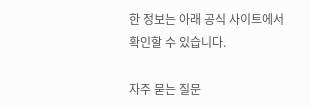한 정보는 아래 공식 사이트에서 확인할 수 있습니다.

자주 묻는 질문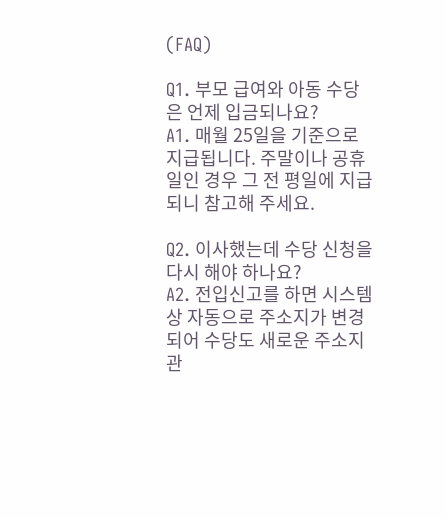(FAQ)

Q1. 부모 급여와 아동 수당은 언제 입금되나요?
A1. 매월 25일을 기준으로 지급됩니다. 주말이나 공휴일인 경우 그 전 평일에 지급되니 참고해 주세요.

Q2. 이사했는데 수당 신청을 다시 해야 하나요?
A2. 전입신고를 하면 시스템상 자동으로 주소지가 변경되어 수당도 새로운 주소지 관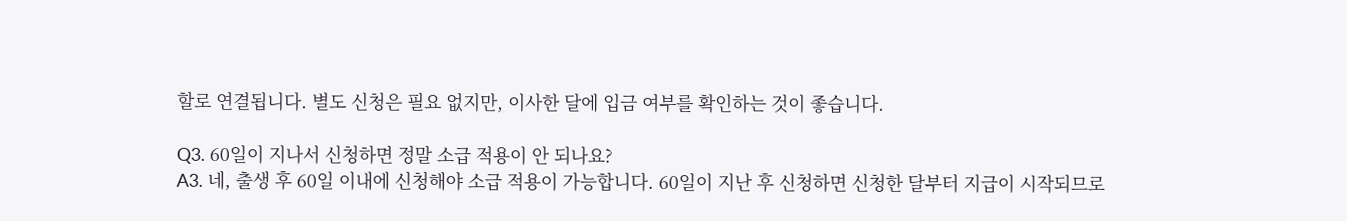할로 연결됩니다. 별도 신청은 필요 없지만, 이사한 달에 입금 여부를 확인하는 것이 좋습니다.

Q3. 60일이 지나서 신청하면 정말 소급 적용이 안 되나요?
A3. 네, 출생 후 60일 이내에 신청해야 소급 적용이 가능합니다. 60일이 지난 후 신청하면 신청한 달부터 지급이 시작되므로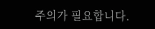주의가 필요합니다.